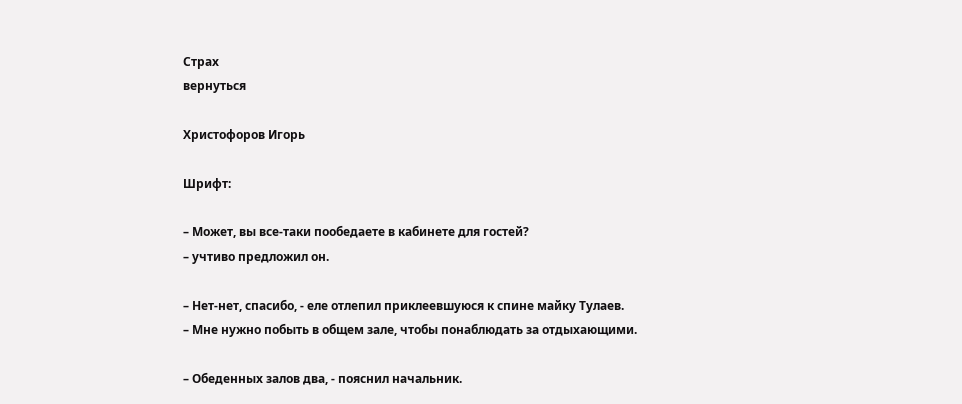Страх
вернуться

Христофоров Игорь

Шрифт:

– Может, вы все-таки пообедаете в кабинете для гостей?
– учтиво предложил он.

– Нет-нет, спасибо, - еле отлепил приклеевшуюся к спине майку Тулаев.
– Мне нужно побыть в общем зале, чтобы понаблюдать за отдыхающими.

– Обеденных залов два, - пояснил начальник.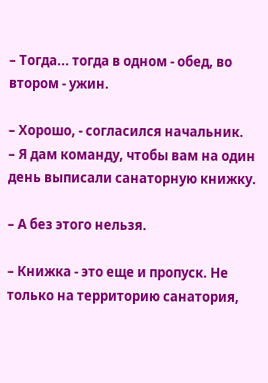– Тогда... тогда в одном - обед, во втором - ужин.

– Хорошо, - согласился начальник.
– Я дам команду, чтобы вам на один день выписали санаторную книжку.

– А без этого нельзя.

– Книжка - это еще и пропуск. Не только на территорию санатория,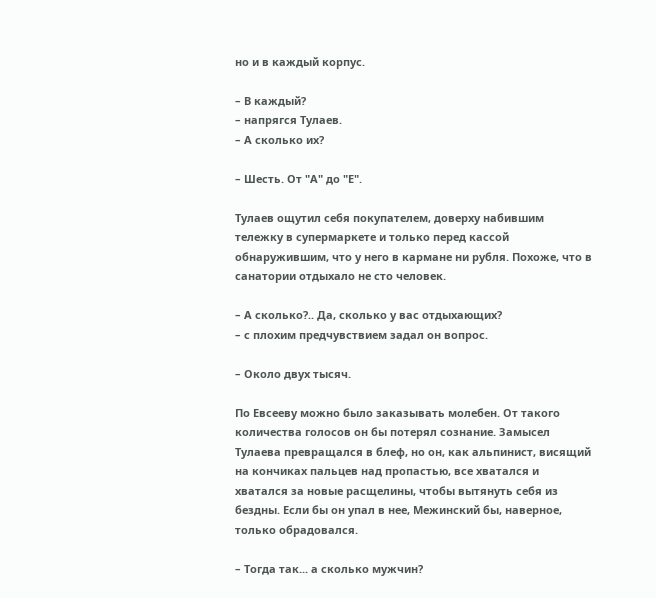но и в каждый корпус.

– В каждый?
– напрягся Тулаев.
– А сколько их?

– Шесть. От "А" до "Е".

Тулаев ощутил себя покупателем, доверху набившим тележку в супермаркете и только перед кассой обнаружившим, что у него в кармане ни рубля. Похоже, что в санатории отдыхало не сто человек.

– А сколько?.. Да, сколько у вас отдыхающих?
– с плохим предчувствием задал он вопрос.

– Около двух тысяч.

По Евсееву можно было заказывать молебен. От такого количества голосов он бы потерял сознание. Замысел Тулаева превращался в блеф, но он, как альпинист, висящий на кончиках пальцев над пропастью, все хватался и хватался за новые расщелины, чтобы вытянуть себя из бездны. Если бы он упал в нее, Межинский бы, наверное, только обрадовался.

– Тогда так... а сколько мужчин?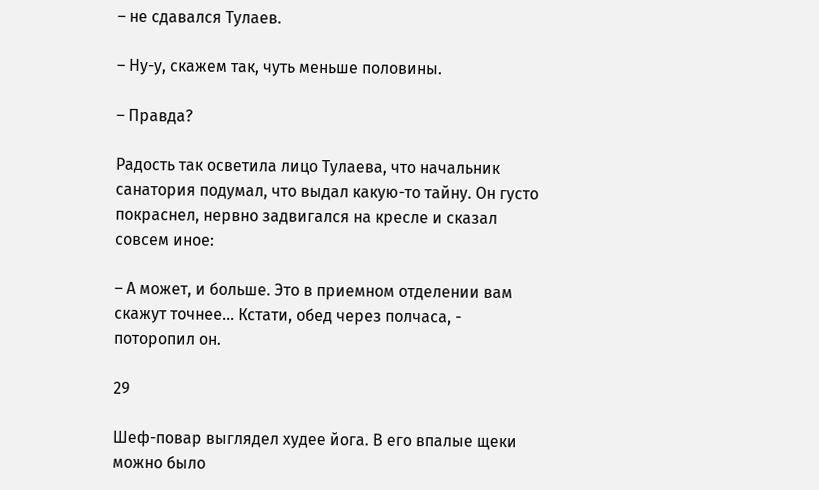– не сдавался Тулаев.

– Ну-у, скажем так, чуть меньше половины.

– Правда?

Радость так осветила лицо Тулаева, что начальник санатория подумал, что выдал какую-то тайну. Он густо покраснел, нервно задвигался на кресле и сказал совсем иное:

– А может, и больше. Это в приемном отделении вам скажут точнее... Кстати, обед через полчаса, - поторопил он.

29

Шеф-повар выглядел худее йога. В его впалые щеки можно было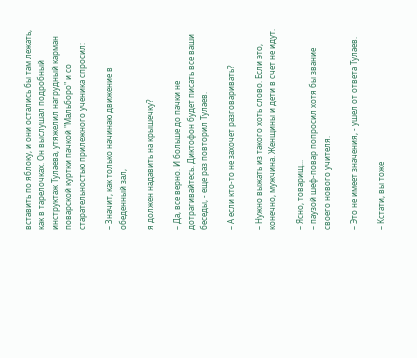вставить по яблоку, и они остались бы там лежать, как в тарелочках. Он выслушал подробный инструктаж Тулаева, утяжелил нагрудный карман поварской куртки пачкой "Мальборо" и со старательностью прилежного ученика спросил:

– Значит, как только начинаю движение в обеденный зал,

я должен надавить на крышечку?

– Да, все верно. И больше до пачки не дотрагивайтесь. Диктофон будет писать все ваши беседы, - еще раз повторил Тулаев.

– А если кто-то не захочет разговаривать?

– Нужно выжать из такого хоть слово. Если это, конечно, мужчина. Женщины и дети в счет не идут.

– Ясно, товарищ...
– паузой шеф-повар попросил хотя бы звание своего нового учителя.

– Это не имеет значения, - ушел от ответа Тулаев.

– Кстати, вы тоже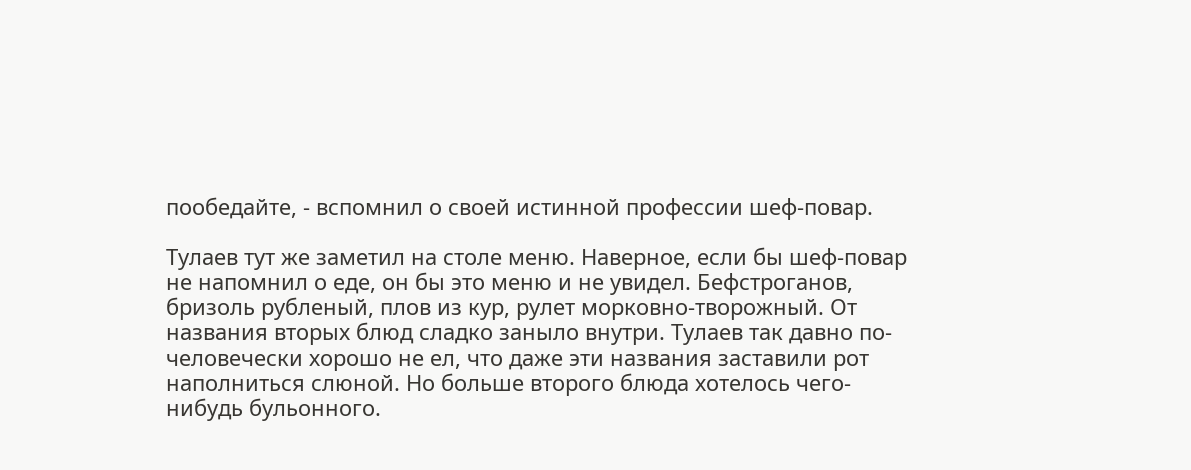пообедайте, - вспомнил о своей истинной профессии шеф-повар.

Тулаев тут же заметил на столе меню. Наверное, если бы шеф-повар не напомнил о еде, он бы это меню и не увидел. Бефстроганов, бризоль рубленый, плов из кур, рулет морковно-творожный. От названия вторых блюд сладко заныло внутри. Тулаев так давно по-человечески хорошо не ел, что даже эти названия заставили рот наполниться слюной. Но больше второго блюда хотелось чего-нибудь бульонного.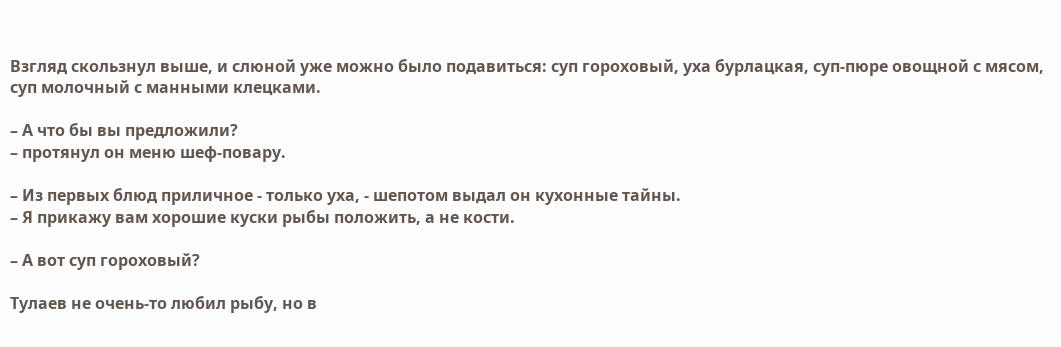Взгляд скользнул выше, и слюной уже можно было подавиться: суп гороховый, уха бурлацкая, суп-пюре овощной с мясом, суп молочный с манными клецками.

– А что бы вы предложили?
– протянул он меню шеф-повару.

– Из первых блюд приличное - только уха, - шепотом выдал он кухонные тайны.
– Я прикажу вам хорошие куски рыбы положить, а не кости.

– А вот суп гороховый?

Тулаев не очень-то любил рыбу, но в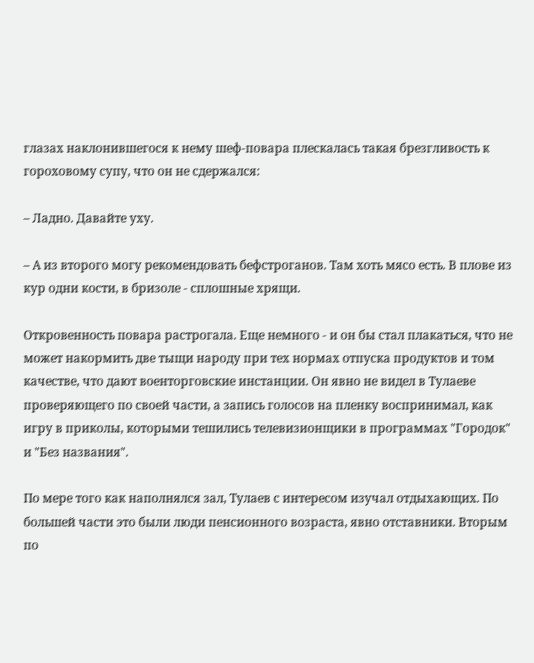глазах наклонившегося к нему шеф-повара плескалась такая брезгливость к гороховому супу, что он не сдержался:

– Ладно. Давайте уху.

– А из второго могу рекомендовать бефстроганов. Там хоть мясо есть. В плове из кур одни кости, в бризоле - сплошные хрящи.

Откровенность повара растрогала. Еще немного - и он бы стал плакаться, что не может накормить две тыщи народу при тех нормах отпуска продуктов и том качестве, что дают военторговские инстанции. Он явно не видел в Тулаеве проверяющего по своей части, а запись голосов на пленку воспринимал, как игру в приколы, которыми тешились телевизионщики в программах "Городок" и "Без названия".

По мере того как наполнялся зал, Тулаев с интересом изучал отдыхающих. По большей части это были люди пенсионного возраста, явно отставники. Вторым по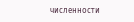численности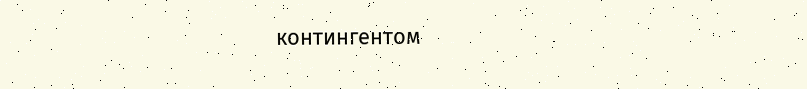контингентом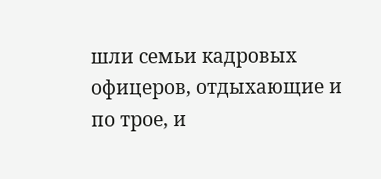шли семьи кадровых офицеров, отдыхающие и по трое, и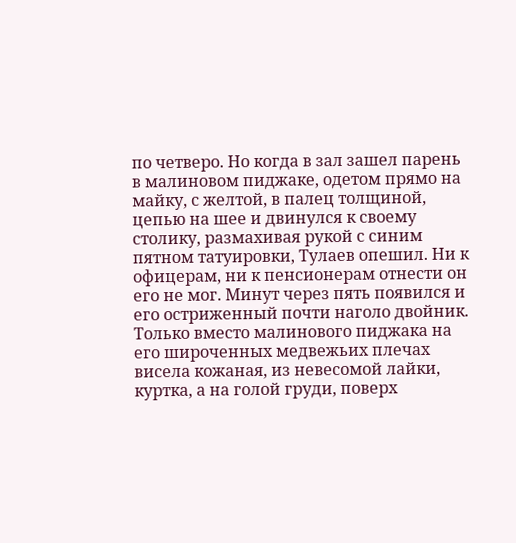по четверо. Но когда в зал зашел парень в малиновом пиджаке, одетом прямо на майку, с желтой, в палец толщиной, цепью на шее и двинулся к своему столику, размахивая рукой с синим пятном татуировки, Тулаев опешил. Ни к офицерам, ни к пенсионерам отнести он его не мог. Минут через пять появился и его остриженный почти наголо двойник. Только вместо малинового пиджака на его широченных медвежьих плечах висела кожаная, из невесомой лайки, куртка, а на голой груди, поверх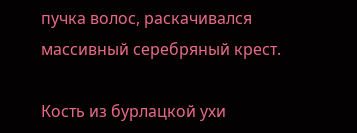пучка волос, раскачивался массивный серебряный крест.

Кость из бурлацкой ухи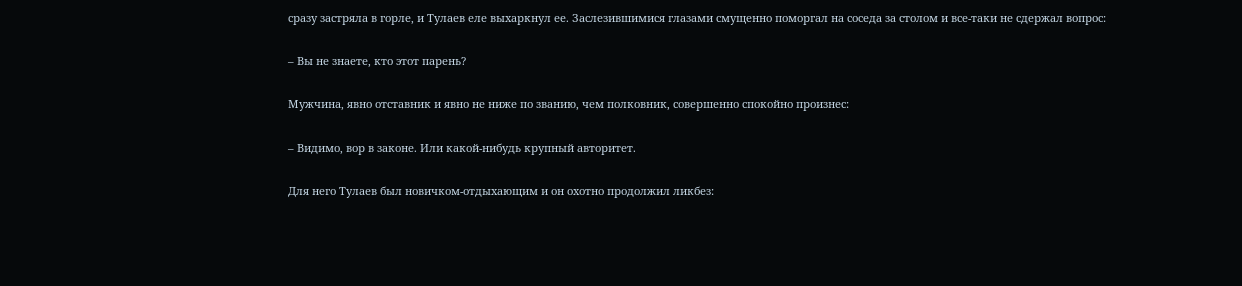сразу застряла в горле, и Тулаев еле выхаркнул ее. Заслезившимися глазами смущенно поморгал на соседа за столом и все-таки не сдержал вопрос:

– Вы не знаете, кто этот парень?

Мужчина, явно отставник и явно не ниже по званию, чем полковник, совершенно спокойно произнес:

– Видимо, вор в законе. Или какой-нибудь крупный авторитет.

Для него Тулаев был новичком-отдыхающим и он охотно продолжил ликбез: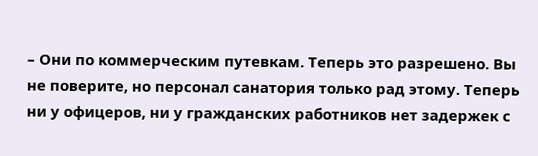– Они по коммерческим путевкам. Теперь это разрешено. Вы не поверите, но персонал санатория только рад этому. Теперь ни у офицеров, ни у гражданских работников нет задержек с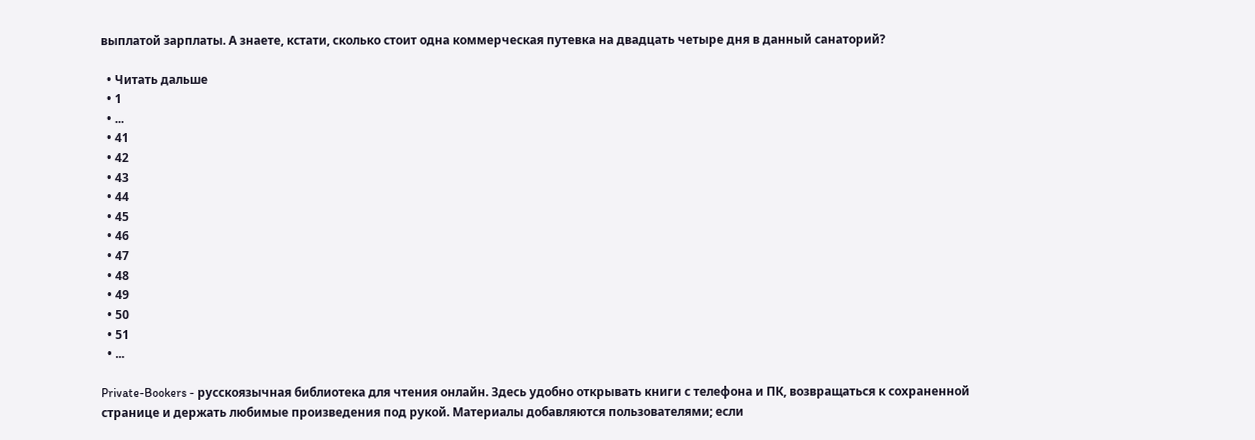выплатой зарплаты. А знаете, кстати, сколько стоит одна коммерческая путевка на двадцать четыре дня в данный санаторий?

  • Читать дальше
  • 1
  • ...
  • 41
  • 42
  • 43
  • 44
  • 45
  • 46
  • 47
  • 48
  • 49
  • 50
  • 51
  • ...

Private-Bookers - русскоязычная библиотека для чтения онлайн. Здесь удобно открывать книги с телефона и ПК, возвращаться к сохраненной странице и держать любимые произведения под рукой. Материалы добавляются пользователями; если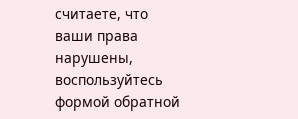считаете, что ваши права нарушены, воспользуйтесь формой обратной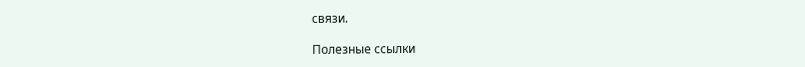связи.

Полезные ссылки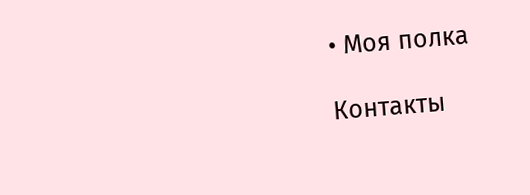• Моя полка

Контакты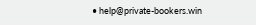• help@private-bookers.win